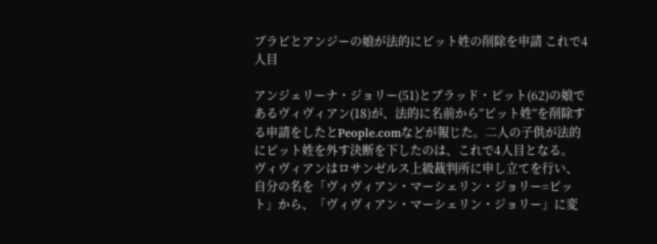ブラピとアンジーの娘が法的にピット姓の削除を申請 これで4人目

アンジェリーナ・ジョリー(51)とブラッド・ピット(62)の娘であるヴィヴィアン(18)が、法的に名前から“ピット姓”を削除する申請をしたとPeople.comなどが報じた。二人の子供が法的にピット姓を外す決断を下したのは、これで4人目となる。
ヴィヴィアンはロサンゼルス上級裁判所に申し立てを行い、自分の名を「ヴィヴィアン・マーシェリン・ジョリー=ピット」から、「ヴィヴィアン・マーシェリン・ジョリー」に変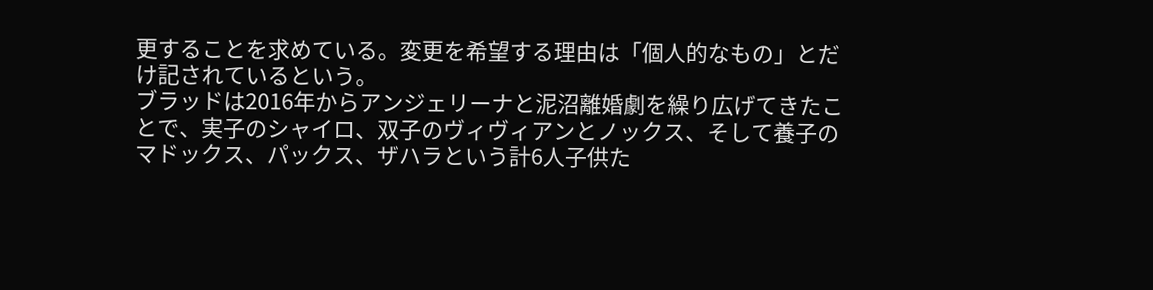更することを求めている。変更を希望する理由は「個人的なもの」とだけ記されているという。
ブラッドは2016年からアンジェリーナと泥沼離婚劇を繰り広げてきたことで、実子のシャイロ、双子のヴィヴィアンとノックス、そして養子のマドックス、パックス、ザハラという計6人子供た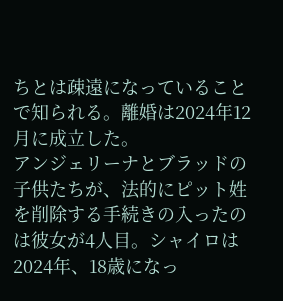ちとは疎遠になっていることで知られる。離婚は2024年12月に成立した。
アンジェリーナとブラッドの子供たちが、法的にピット姓を削除する手続きの入ったのは彼女が4人目。シャイロは2024年、18歳になっ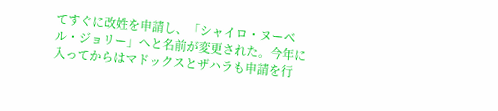てすぐに改姓を申請し、「シャイロ・ヌーベル・ジョリー」へと名前が変更された。今年に入ってからはマドックスとザハラも申請を行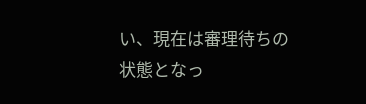い、現在は審理待ちの状態となっ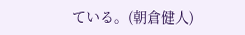ている。(朝倉健人)